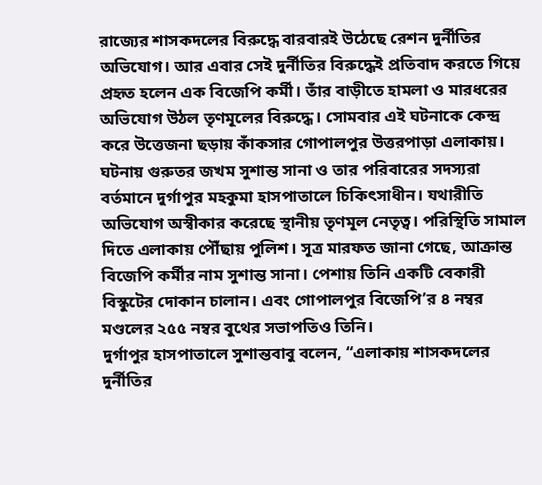রাজ্যের শাসকদলের বিরুদ্ধে বারবারই উঠেছে রেশন দুর্নীতির অভিযোগ। আর এবার সেই দুর্নীতির বিরুদ্ধেই প্রতিবাদ করতে গিয়ে প্রহৃত হলেন এক বিজেপি কর্মী। তাঁর বাড়ীতে হামলা ও মারধরের অভিযোগ উঠল তৃণমূলের বিরুদ্ধে। সোমবার এই ঘটনাকে কেন্দ্র করে উত্তেজনা ছড়ায় কাঁকসার গোপালপুর উত্তরপাড়া এলাকায়। ঘটনায় গুরুতর জখম সুশান্ত সানা ও তার পরিবারের সদস্যরা বর্তমানে দুর্গাপুর মহকুমা হাসপাতালে চিকিৎসাধীন। যথারীতি অভিযোগ অস্বীকার করেছে স্থানীয় তৃণমূল নেতৃত্ব। পরিস্থিতি সামাল দিতে এলাকায় পৌঁছায় পুলিশ। সূত্র মারফত জানা গেছে, আক্রান্ত বিজেপি কর্মীর নাম সুশান্ত সানা। পেশায় তিনি একটি বেকারী বিস্কুটের দোকান চালান। এবং গোপালপুর বিজেপি’র ৪ নম্বর মণ্ডলের ২৫৫ নম্বর বুথের সভাপতিও তিনি।
দুর্গাপুর হাসপাতালে সুশান্তবাবু বলেন, “এলাকায় শাসকদলের দুর্নীতির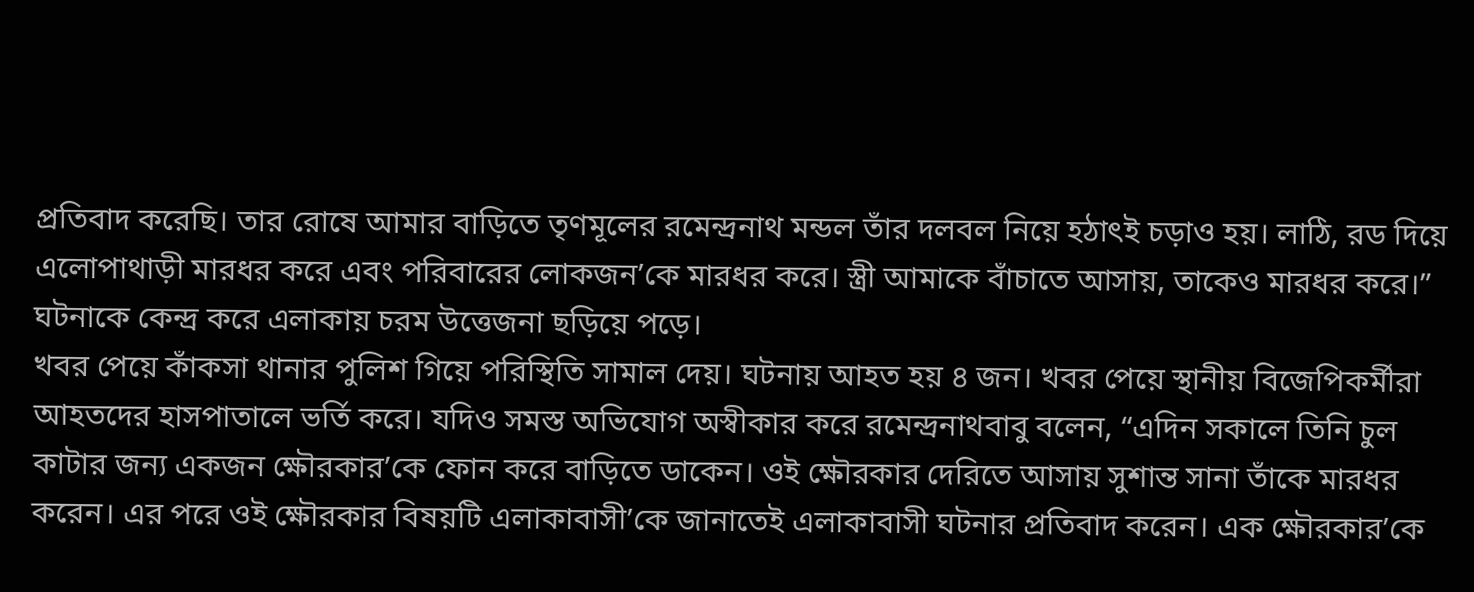প্রতিবাদ করেছি। তার রোষে আমার বাড়িতে তৃণমূলের রমেন্দ্রনাথ মন্ডল তাঁর দলবল নিয়ে হঠাৎই চড়াও হয়। লাঠি, রড দিয়ে এলোপাথাড়ী মারধর করে এবং পরিবারের লোকজন’কে মারধর করে। স্ত্রী আমাকে বাঁচাতে আসায়, তাকেও মারধর করে।” ঘটনাকে কেন্দ্র করে এলাকায় চরম উত্তেজনা ছড়িয়ে পড়ে।
খবর পেয়ে কাঁকসা থানার পুলিশ গিয়ে পরিস্থিতি সামাল দেয়। ঘটনায় আহত হয় ৪ জন। খবর পেয়ে স্থানীয় বিজেপিকর্মীরা আহতদের হাসপাতালে ভর্তি করে। যদিও সমস্ত অভিযোগ অস্বীকার করে রমেন্দ্রনাথবাবু বলেন, “এদিন সকালে তিনি চুল কাটার জন্য একজন ক্ষৌরকার’কে ফোন করে বাড়িতে ডাকেন। ওই ক্ষৌরকার দেরিতে আসায় সুশান্ত সানা তাঁকে মারধর করেন। এর পরে ওই ক্ষৌরকার বিষয়টি এলাকাবাসী’কে জানাতেই এলাকাবাসী ঘটনার প্রতিবাদ করেন। এক ক্ষৌরকার’কে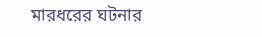মারধরের ঘটনার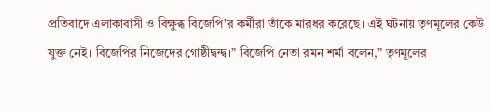প্রতিবাদে এলাকাবাসী ও বিক্ষুব্ধ বিজেপি’র কর্মীরা তাঁকে মারধর করেছে। এই ঘটনায় তৃণমূলের কেউ যুক্ত নেই। বিজেপির নিজেদের গোষ্ঠীদ্বন্দ্ব।” বিজেপি নেতা রমন শর্মা বলেন,” তৃণমূলের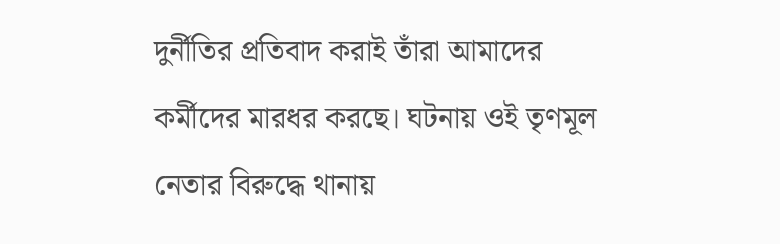দুর্নীতির প্রতিবাদ করাই তাঁরা আমাদের কর্মীদের মারধর করছে। ঘটনায় ওই তৃণমূল নেতার বিরুদ্ধে থানায়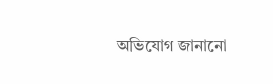অভিযোগ জানানো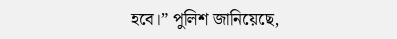হবে।” পুলিশ জানিয়েছে,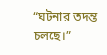“ঘটনার তদন্ত চলছে।”